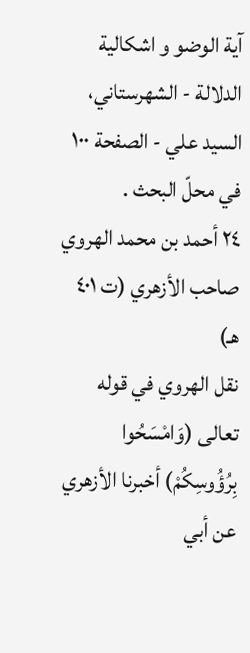آیة الوضو و اشکالیة الدلالة - الشهرستاني، السيد علي - الصفحة ١٠٠
في محلّ البحث .
٢٤ أحمد بن محمد الهروي صاحب الأزهري (ت ٤٠١ هـ)
نقل الهروي في قوله تعالى (وَامْسَحُوا بِرُؤُوسِكُمْ) أخبرنا الأزهري عن أبي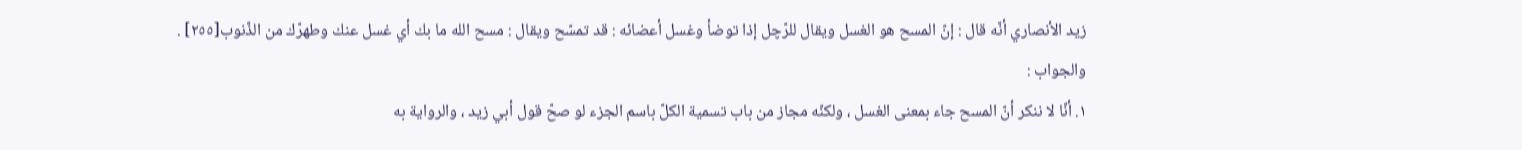زيد الأنصاري أنّه قال : إنّ المسح هو الغسل ويقال للرّچل إذا توضأ وغسل أعضائه : قد تمسّح ويقال : مسح الله ما بك أي غسل عنك وطهرّك من الذّنوب[٢٥٥] .
والجواب :
١. أنّا لا ننكر أنّ المسح جاء بمعنى الغسل ، ولكنّه مجاز من باب تسمية الكلّ باسم الجزء لو صحّ قول أبي زيد ، والرواية به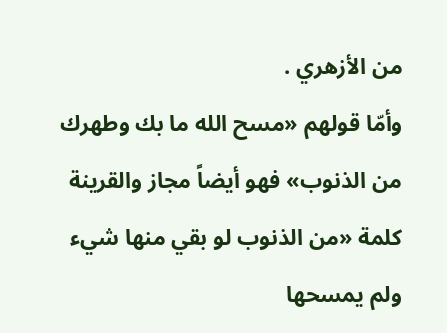من الأزهري .
وأمّا قولهم «مسح الله ما بك وطهرك من الذنوب» فهو أيضاً مجاز والقرينة كلمة «من الذنوب لو بقي منها شيء ولم يمسحها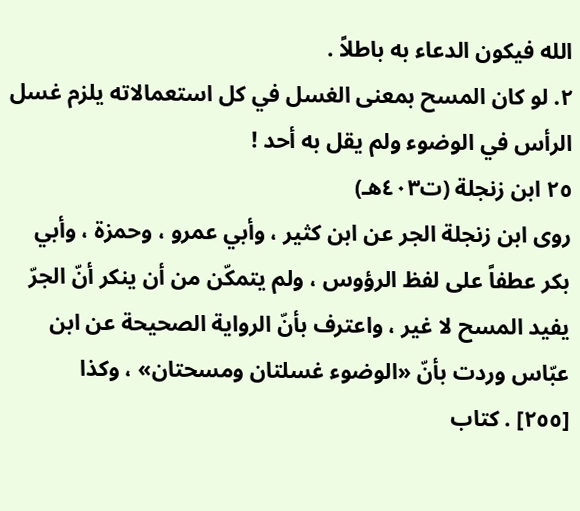الله فيكون الدعاء به باطلاً .
٢. لو كان المسح بمعنى الغسل في كل استعمالاته يلزم غسل الرأس في الوضوء ولم يقل به أحد !
٢٥ ابن زنجلة (ت٤٠٣هـ)
روى ابن زنجلة الجر عن ابن كثير ، وأبي عمرو ، وحمزة ، وأبي بكر عطفاً على لفظ الرؤوس ، ولم يتمكّن من أن ينكر أنّ الجرّ يفيد المسح لا غير ، واعترف بأنّ الرواية الصحيحة عن ابن عبّاس وردت بأنّ «الوضوء غسلتان ومسحتان» ، وكذا
[٢٥٥] . كتاب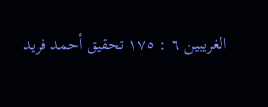الغريبين ٦ : ١٧٥ تحقيق أحمد فريد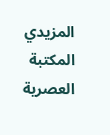المزيدي المكتبة العصرية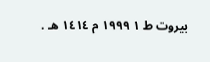بيروت ط ١ ١٩٩٩ م ١٤١٤ هـ .